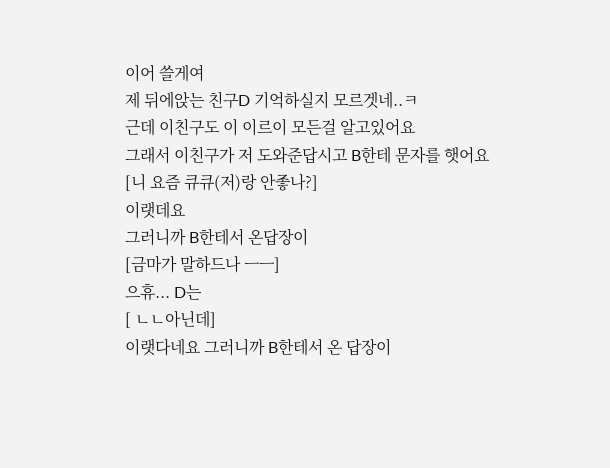이어 쓸게여
제 뒤에앉는 친구D 기억하실지 모르겟네..ㅋ
근데 이친구도 이 이르이 모든걸 알고있어요
그래서 이친구가 저 도와준답시고 B한테 문자를 햇어요
[니 요즘 큐큐(저)랑 안좋나?]
이랫데요
그러니까 B한테서 온답장이
[금마가 말하드나 ㅡㅡ]
으휴... D는
[ ㄴㄴ아닌데]
이랫다네요 그러니까 B한테서 온 답장이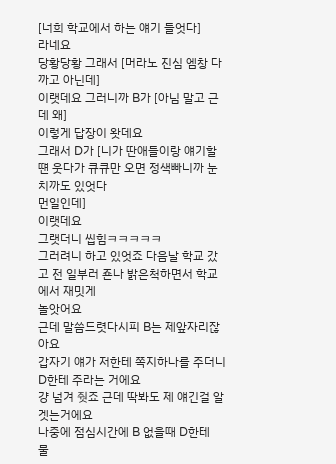[너희 학교에서 하는 얘기 들엇다]
라네요
당황당황 그래서 [머라노 진심 엠창 다까고 아닌데]
이랫데요 그러니까 B가 [아님 말고 근데 왜]
이렇게 답장이 왓데요
그래서 D가 [니가 딴애들이랑 얘기할떈 웃다가 큐큐만 오면 정색빠니까 눈치까도 있엇다
먼일인데]
이랫데요
그랫더니 씹힘ㅋㅋㅋㅋㅋ
그러려니 하고 있엇죠 다음날 학교 갔고 전 일부러 죤나 밝은척하면서 학교에서 재밋게
놀앗어요
근데 말씀드렷다시피 B는 제앞자리잖아요
갑자기 얘가 저한테 쪽지하나를 주더니 D한테 주라는 거에요
걍 넘겨 줫죠 근데 딱봐도 제 얘긴걸 알겟는거에요
나중에 점심시간에 B 없을때 D한테
물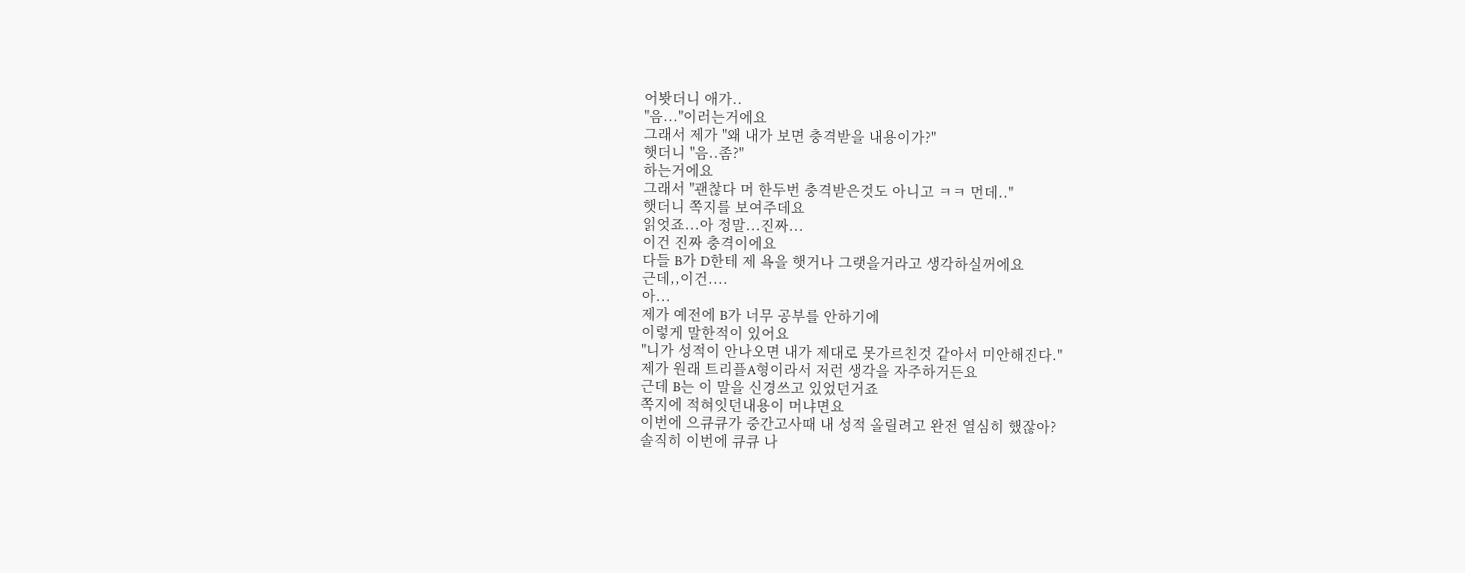어봣더니 애가..
"음..."이러는거에요
그래서 제가 "왜 내가 보면 충격받을 내용이가?"
햇더니 "음..좀?"
하는거에요
그래서 "괜찮다 머 한두번 충격받은것도 아니고 ㅋㅋ 먼데.."
햇더니 쪽지를 보여주데요
읽엇죠...아 정말...진짜...
이건 진짜 충격이에요
다들 B가 D한테 제 욕을 햇거나 그랫을거라고 생각하실꺼에요
근데,,이건....
아...
제가 예전에 B가 너무 공부를 안하기에
이렇게 말한적이 있어요
"니가 성적이 안나오면 내가 제대로 못가르친것 같아서 미안해진다."
제가 원래 트리플A형이라서 저런 생각을 자주하거든요
근데 B는 이 말을 신경쓰고 있었던거죠
쪽지에 적혀잇던내용이 머냐면요
이번에 으큐큐가 중간고사때 내 성적 올릴려고 완전 열심히 했잖아?
솔직히 이번에 큐큐 나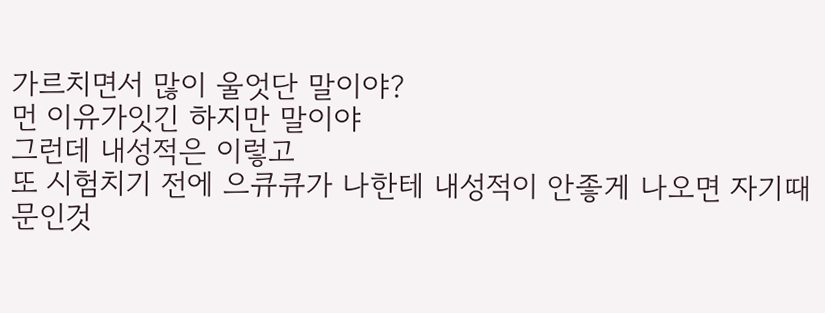가르치면서 많이 울엇단 말이야?
먼 이유가잇긴 하지만 말이야
그런데 내성적은 이렇고
또 시험치기 전에 으큐큐가 나한테 내성적이 안좋게 나오면 자기때문인것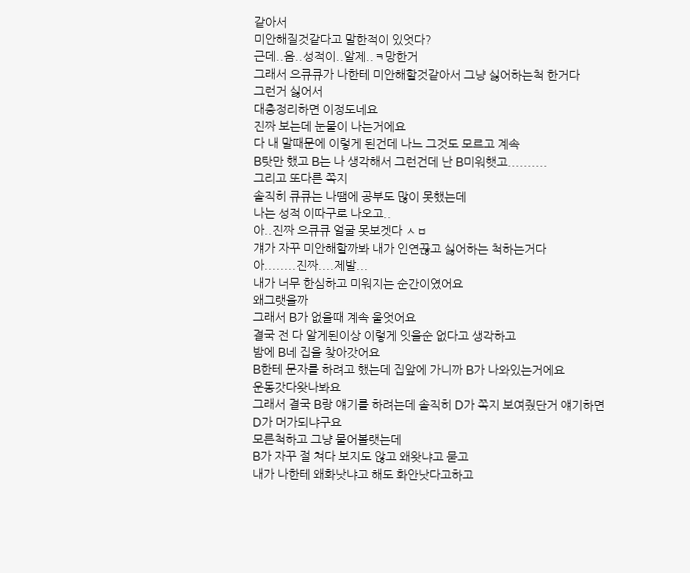같아서
미안해질것같다고 말한적이 있엇다?
근데..음..성적이..알제..ㅋ망한거
그래서 으큐큐가 나한테 미안해할것같아서 그냥 싫어하는척 한거다
그런거 싫어서
대충정리하면 이정도네요
진짜 보는데 눈물이 나는거에요
다 내 말때문에 이렇게 된건데 나느 그것도 모르고 계속
B탓만 했고 B는 나 생각해서 그런건데 난 B미워햇고..........
그리고 또다른 쪽지
솔직히 큐큐는 나땜에 공부도 많이 못했는데
나는 성적 이따구로 나오고..
아..진짜 으큐큐 얼굴 못보겟다 ㅅㅂ
걔가 자꾸 미안해할까봐 내가 인연끊고 싫어하는 척하는거다
아........진짜....제발...
내가 너무 한심하고 미워지는 순간이였어요
왜그랫을까
그래서 B가 없을때 계속 울엇어요
결국 전 다 알게된이상 이렇게 잇을순 없다고 생각하고
밤에 B네 집을 찾아갓어요
B한테 문자를 하려고 했는데 집앞에 가니까 B가 나와있는거에요
운동갓다왓나봐요
그래서 결국 B랑 얘기를 하려는데 솔직히 D가 쪽지 보여줬단거 얘기하면
D가 머가되냐구요
모른척하고 그냥 물어볼랫는데
B가 자꾸 절 쳐다 보지도 않고 왜왓냐고 묻고
내가 나한테 왜화낫냐고 해도 화안낫다고하고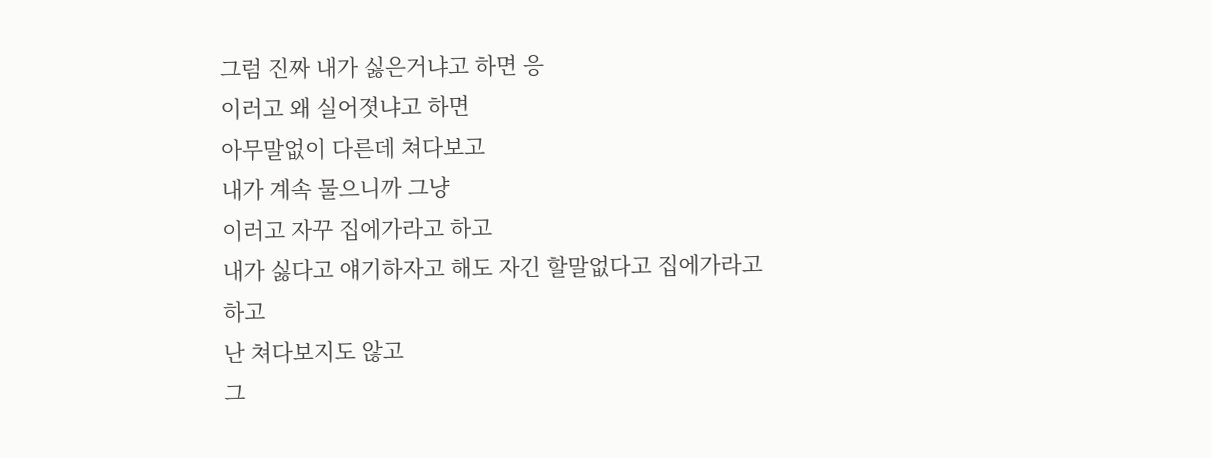그럼 진짜 내가 싫은거냐고 하면 응
이러고 왜 실어졋냐고 하면
아무말없이 다른데 쳐다보고
내가 계속 물으니까 그냥
이러고 자꾸 집에가라고 하고
내가 싫다고 얘기하자고 해도 자긴 할말없다고 집에가라고 하고
난 쳐다보지도 않고
그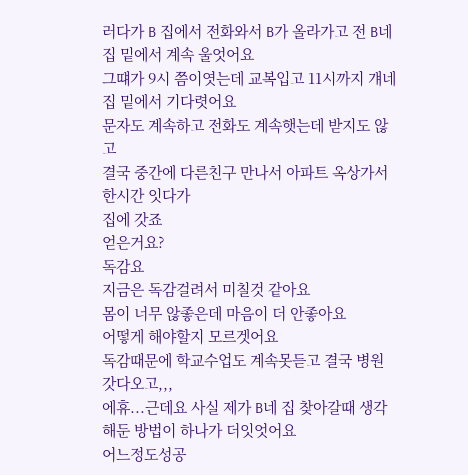러다가 B 집에서 전화와서 B가 올라가고 전 B네 집 밑에서 계속 울엇어요
그떄가 9시 쯤이엿는데 교복입고 11시까지 걔네 집 밑에서 기다렷어요
문자도 계속하고 전화도 계속햇는데 받지도 않고
결국 중간에 다른친구 만나서 아파트 옥상가서 한시간 잇다가
집에 갓죠
얻은거요?
독감요
지금은 독감걸려서 미칠것 같아요
몸이 너무 않좋은데 마음이 더 안좋아요
어떻게 해야할지 모르겟어요
독감때문에 학교수업도 계속못듣고 결국 병원갓다오고,,,
에휴...근데요 사실 제가 B네 집 찾아갈때 생각해둔 방법이 하나가 더잇엇어요
어느정도성공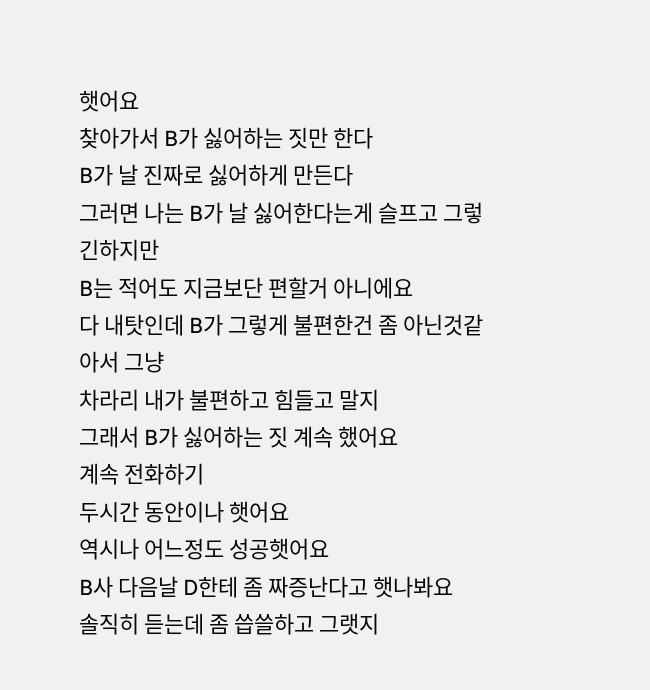햇어요
찾아가서 B가 싫어하는 짓만 한다
B가 날 진짜로 싫어하게 만든다
그러면 나는 B가 날 싫어한다는게 슬프고 그렇긴하지만
B는 적어도 지금보단 편할거 아니에요
다 내탓인데 B가 그렇게 불편한건 좀 아닌것같아서 그냥
차라리 내가 불편하고 힘들고 말지
그래서 B가 싫어하는 짓 계속 했어요
계속 전화하기
두시간 동안이나 햇어요
역시나 어느정도 성공햇어요
B사 다음날 D한테 좀 짜증난다고 햇나봐요
솔직히 듣는데 좀 씁쓸하고 그랫지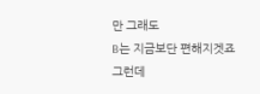만 그래도
B는 지금보단 편해지겟죠
그런데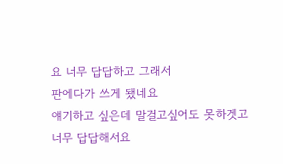요 너무 답답하고 그래서
판에다가 쓰게 됐네요
얘기하고 싶은데 말걸고싶어도 못하겟고
너무 답답해서요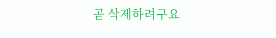곧 삭제하려구요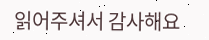읽어주셔서 감사해요